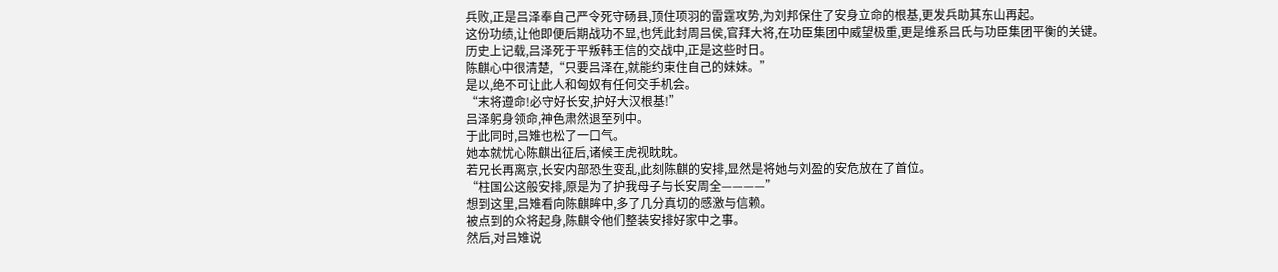兵败,正是吕泽奉自己严令死守砀县,顶住项羽的雷霆攻势,为刘邦保住了安身立命的根基,更发兵助其东山再起。
这份功绩,让他即便后期战功不显,也凭此封周吕侯,官拜大将,在功臣集团中威望极重,更是维系吕氏与功臣集团平衡的关键。
历史上记载,吕泽死于平叛韩王信的交战中,正是这些时日。
陈麒心中很清楚,“只要吕泽在,就能约束住自己的妹妹。”
是以,绝不可让此人和匈奴有任何交手机会。
“末将遵命!必守好长安,护好大汉根基!”
吕泽躬身领命,神色肃然退至列中。
于此同时,吕雉也松了一口气。
她本就忧心陈麒出征后,诸候王虎视眈眈。
若兄长再离京,长安内部恐生变乱,此刻陈麒的安排,显然是将她与刘盈的安危放在了首位。
“柱国公这般安排,原是为了护我母子与长安周全————”
想到这里,吕雉看向陈麒眸中,多了几分真切的感激与信赖。
被点到的众将起身,陈麒令他们整装安排好家中之事。
然后,对吕雉说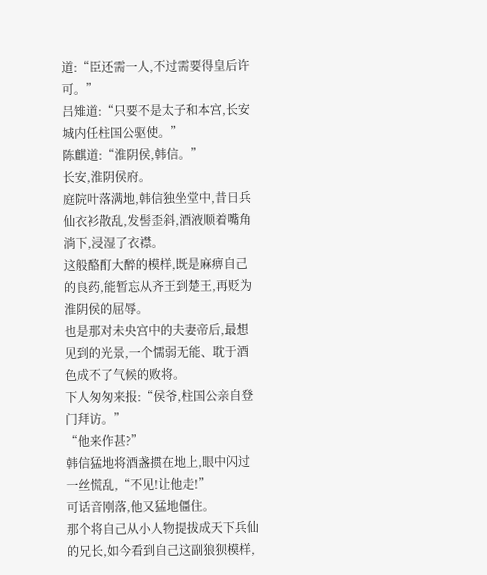道:“臣还需一人,不过需要得皇后许可。”
吕雉道:“只要不是太子和本宫,长安城内任柱国公驱使。”
陈麒道:“淮阴侯,韩信。”
长安,淮阴侯府。
庭院叶落满地,韩信独坐堂中,昔日兵仙衣衫散乱,发髻歪斜,酒液顺着嘴角淌下,浸湿了衣襟。
这般酪酊大醉的模样,既是麻痹自己的良药,能暂忘从齐王到楚王,再贬为淮阴侯的屈辱。
也是那对未央宫中的夫妻帝后,最想见到的光景,一个懦弱无能、耽于酒色成不了气候的败将。
下人匆匆来报:“侯爷,柱国公亲自登门拜访。”
“他来作甚?”
韩信猛地将酒盏掼在地上,眼中闪过一丝慌乱,“不见!让他走!”
可话音刚落,他又猛地僵住。
那个将自己从小人物提拔成天下兵仙的兄长,如今看到自己这副狼狈模样,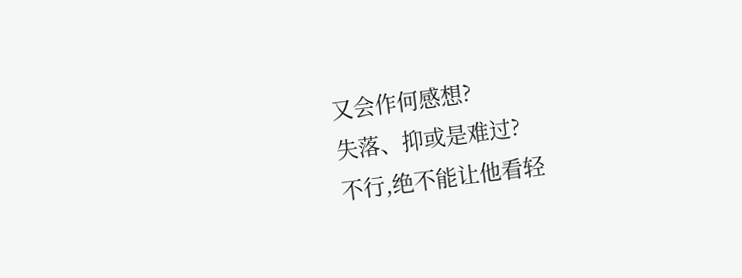又会作何感想?
失落、抑或是难过?
不行,绝不能让他看轻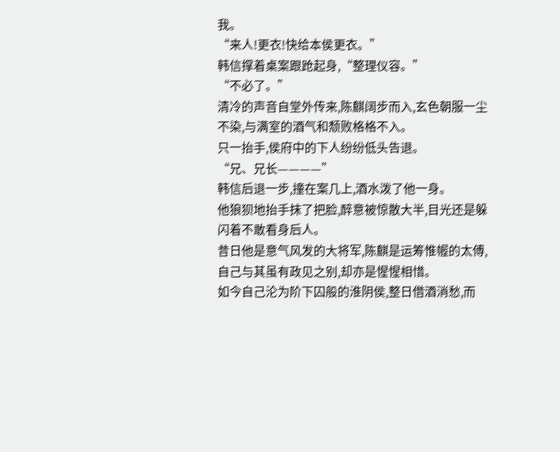我。
“来人!更衣!快给本侯更衣。”
韩信撑着桌案跟跄起身,“整理仪容。”
“不必了。”
清冷的声音自堂外传来,陈麒阔步而入,玄色朝服一尘不染,与满室的酒气和颓败格格不入。
只一抬手,侯府中的下人纷纷低头告退。
“兄、兄长————”
韩信后退一步,撞在案几上,酒水泼了他一身。
他狼狈地抬手抹了把脸,醉意被惊散大半,目光还是躲闪着不敢看身后人。
昔日他是意气风发的大将军,陈麒是运筹惟幄的太傅,自己与其虽有政见之别,却亦是惺惺相惜。
如今自己沦为阶下囚般的淮阴侯,整日借酒消愁,而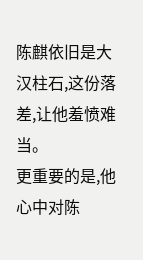陈麒依旧是大汉柱石,这份落差,让他羞愤难当。
更重要的是,他心中对陈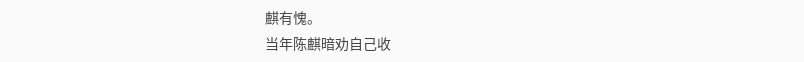麒有愧。
当年陈麒暗劝自己收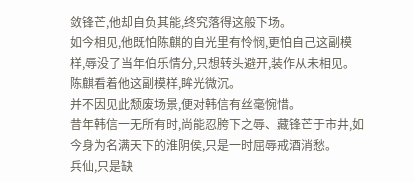敛锋芒,他却自负其能,终究落得这般下场。
如今相见,他既怕陈麒的自光里有怜悯,更怕自己这副模样,辱没了当年伯乐情分,只想转头避开,装作从未相见。
陈麒看着他这副模样,眸光微沉。
并不因见此颓废场景,便对韩信有丝毫惋惜。
昔年韩信一无所有时,尚能忍胯下之辱、藏锋芒于市井,如今身为名满天下的淮阴侯,只是一时屈辱戒酒消愁。
兵仙,只是缺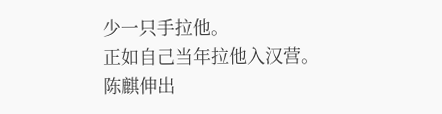少一只手拉他。
正如自己当年拉他入汉营。
陈麒伸出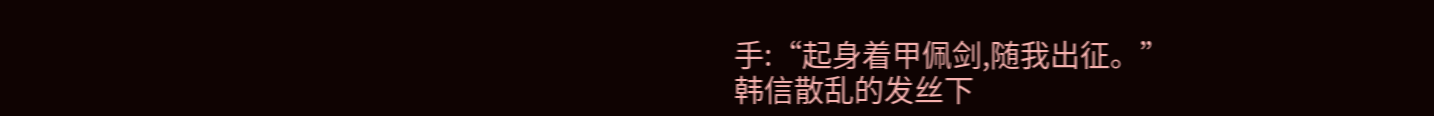手:“起身着甲佩剑,随我出征。”
韩信散乱的发丝下